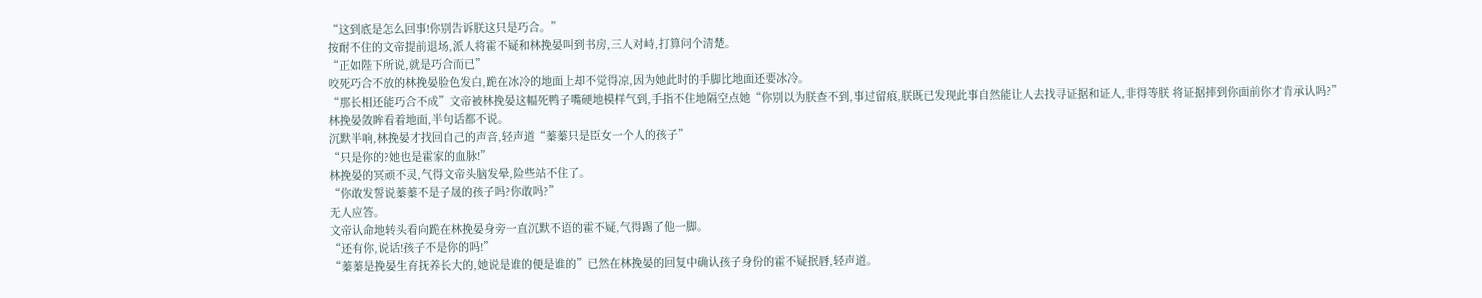“这到底是怎么回事!你别告诉朕这只是巧合。”
按耐不住的文帝提前退场,派人将霍不疑和林挽晏叫到书房,三人对峙,打算问个清楚。
“正如陛下所说,就是巧合而已”
咬死巧合不放的林挽晏脸色发白,跪在冰冷的地面上却不觉得凉,因为她此时的手脚比地面还要冰冷。
“那长相还能巧合不成”文帝被林挽晏这幅死鸭子嘴硬地模样气到,手指不住地隔空点她“你别以为朕查不到,事过留痕,朕既已发现此事自然能让人去找寻证据和证人,非得等朕 将证据摔到你面前你才肯承认吗?”
林挽晏敛眸看着地面,半句话都不说。
沉默半响,林挽晏才找回自己的声音,轻声道“蓁蓁只是臣女一个人的孩子”
“只是你的?她也是霍家的血脉!”
林挽晏的冥顽不灵,气得文帝头脑发晕,险些站不住了。
“你敢发誓说蓁蓁不是子晟的孩子吗?你敢吗?”
无人应答。
文帝认命地转头看向跪在林挽晏身旁一直沉默不语的霍不疑,气得踢了他一脚。
“还有你,说话!孩子不是你的吗!”
“蓁蓁是挽晏生育抚养长大的,她说是谁的便是谁的”已然在林挽晏的回复中确认孩子身份的霍不疑抿唇,轻声道。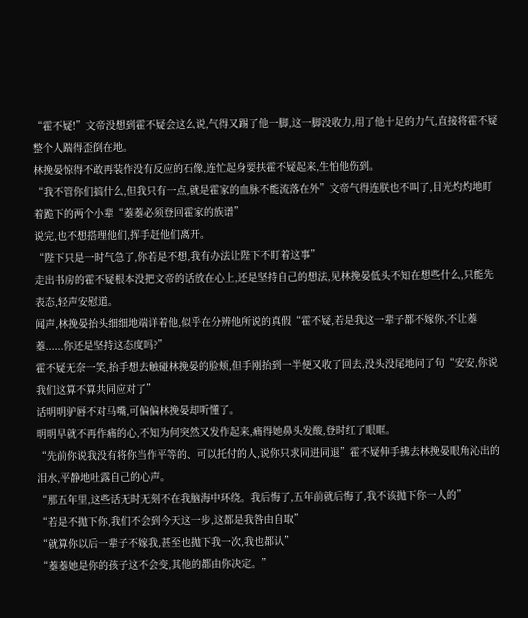“霍不疑!”文帝没想到霍不疑会这么说,气得又踢了他一脚,这一脚没收力,用了他十足的力气,直接将霍不疑整个人踹得歪倒在地。
林挽晏惊得不敢再装作没有反应的石像,连忙起身要扶霍不疑起来,生怕他伤到。
“我不管你们搞什么,但我只有一点,就是霍家的血脉不能流落在外”文帝气得连朕也不叫了,目光灼灼地盯着跪下的两个小辈“蓁蓁必须登回霍家的族谱”
说完,也不想搭理他们,挥手赶他们离开。
“陛下只是一时气急了,你若是不想,我有办法让陛下不盯着这事”
走出书房的霍不疑根本没把文帝的话放在心上,还是坚持自己的想法,见林挽晏低头不知在想些什么,只能先表态,轻声安慰道。
闻声,林挽晏抬头细细地端详着他,似乎在分辨他所说的真假“霍不疑,若是我这一辈子都不嫁你,不让蓁蓁......你还是坚持这态度吗?”
霍不疑无奈一笑,抬手想去触碰林挽晏的脸颊,但手刚抬到一半便又收了回去,没头没尾地问了句“安安,你说我们这算不算共同应对了”
话明明驴唇不对马嘴,可偏偏林挽晏却听懂了。
明明早就不再作痛的心,不知为何突然又发作起来,痛得她鼻头发酸,登时红了眼眶。
“先前你说我没有将你当作平等的、可以托付的人,说你只求同进同退”霍不疑伸手拂去林挽晏眼角沁出的泪水,平静地吐露自己的心声。
“那五年里,这些话无时无刻不在我脑海中环绕。我后悔了,五年前就后悔了,我不该抛下你一人的”
“若是不抛下你,我们不会到今天这一步,这都是我咎由自取”
“就算你以后一辈子不嫁我,甚至也抛下我一次,我也都认”
“蓁蓁她是你的孩子这不会变,其他的都由你决定。”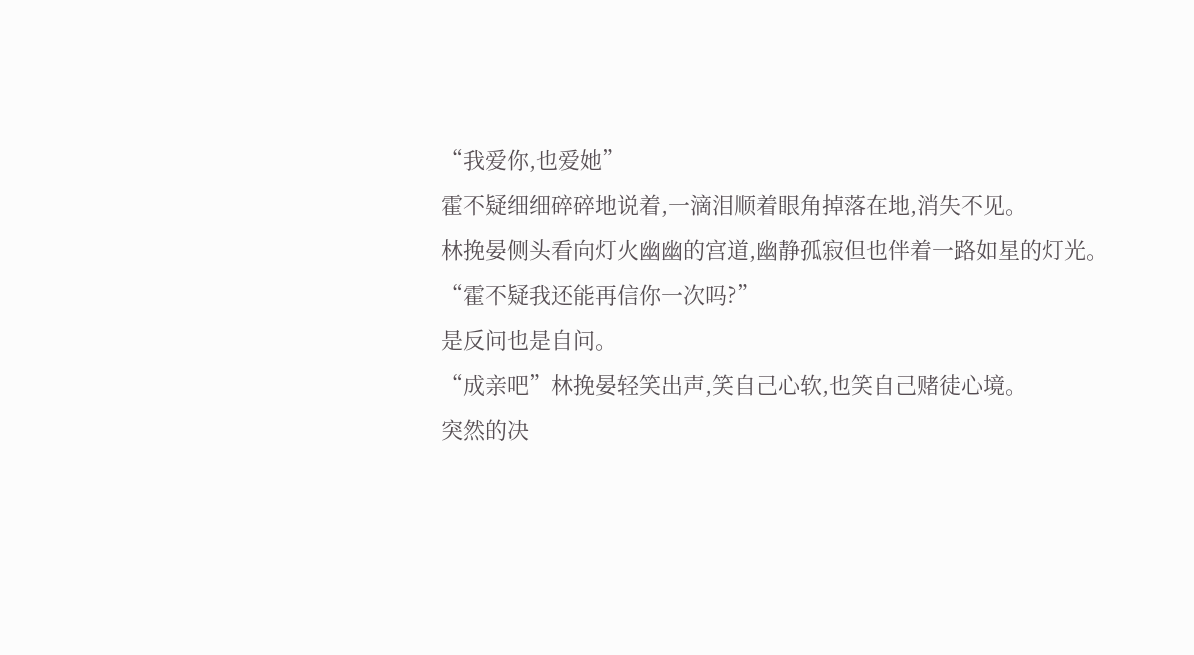“我爱你,也爱她”
霍不疑细细碎碎地说着,一滴泪顺着眼角掉落在地,消失不见。
林挽晏侧头看向灯火幽幽的宫道,幽静孤寂但也伴着一路如星的灯光。
“霍不疑我还能再信你一次吗?”
是反问也是自问。
“成亲吧”林挽晏轻笑出声,笑自己心软,也笑自己赌徒心境。
突然的决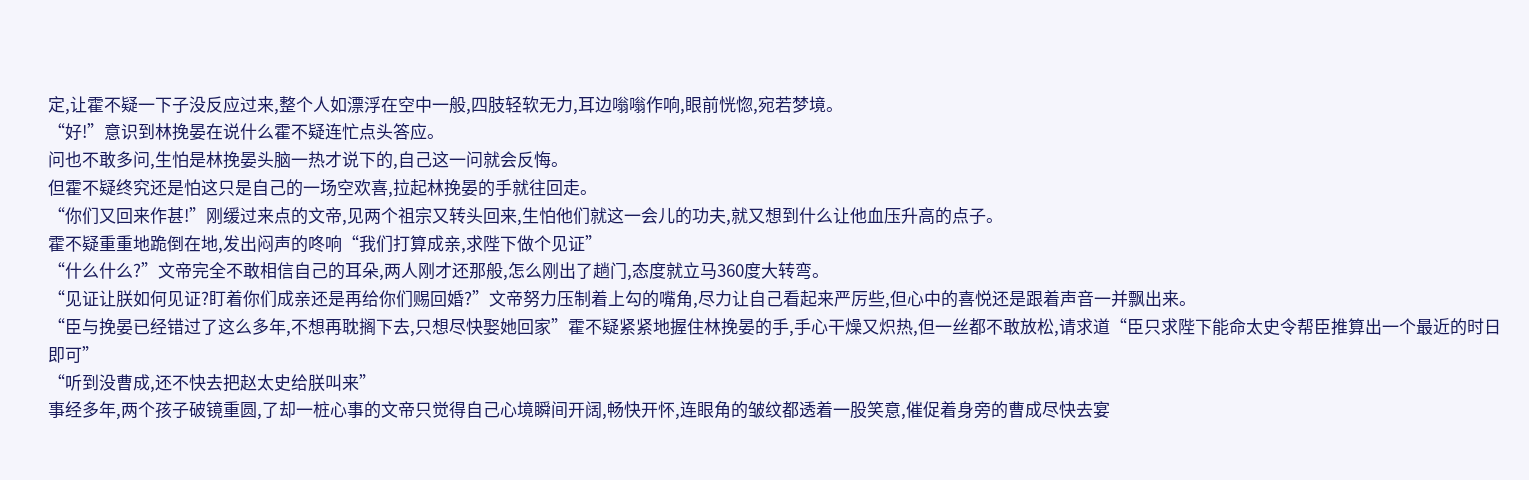定,让霍不疑一下子没反应过来,整个人如漂浮在空中一般,四肢轻软无力,耳边嗡嗡作响,眼前恍惚,宛若梦境。
“好!”意识到林挽晏在说什么霍不疑连忙点头答应。
问也不敢多问,生怕是林挽晏头脑一热才说下的,自己这一问就会反悔。
但霍不疑终究还是怕这只是自己的一场空欢喜,拉起林挽晏的手就往回走。
“你们又回来作甚!”刚缓过来点的文帝,见两个祖宗又转头回来,生怕他们就这一会儿的功夫,就又想到什么让他血压升高的点子。
霍不疑重重地跪倒在地,发出闷声的咚响“我们打算成亲,求陛下做个见证”
“什么什么?”文帝完全不敢相信自己的耳朵,两人刚才还那般,怎么刚出了趟门,态度就立马360度大转弯。
“见证让朕如何见证?盯着你们成亲还是再给你们赐回婚?”文帝努力压制着上勾的嘴角,尽力让自己看起来严厉些,但心中的喜悦还是跟着声音一并飘出来。
“臣与挽晏已经错过了这么多年,不想再耽搁下去,只想尽快娶她回家”霍不疑紧紧地握住林挽晏的手,手心干燥又炽热,但一丝都不敢放松,请求道“臣只求陛下能命太史令帮臣推算出一个最近的时日即可”
“听到没曹成,还不快去把赵太史给朕叫来”
事经多年,两个孩子破镜重圆,了却一桩心事的文帝只觉得自己心境瞬间开阔,畅快开怀,连眼角的皱纹都透着一股笑意,催促着身旁的曹成尽快去宴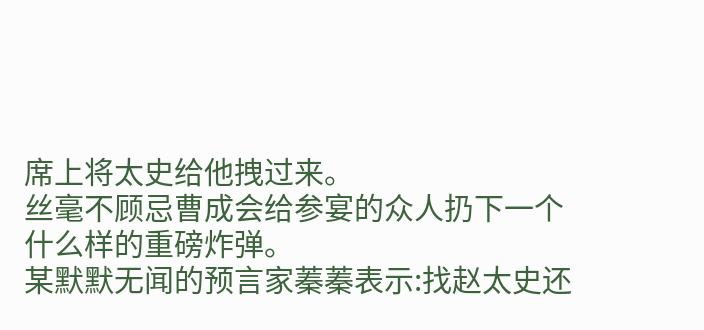席上将太史给他拽过来。
丝毫不顾忌曹成会给参宴的众人扔下一个什么样的重磅炸弹。
某默默无闻的预言家蓁蓁表示:找赵太史还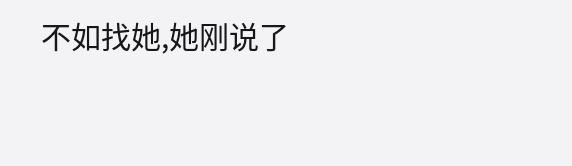不如找她,她刚说了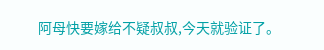阿母快要嫁给不疑叔叔,今天就验证了。